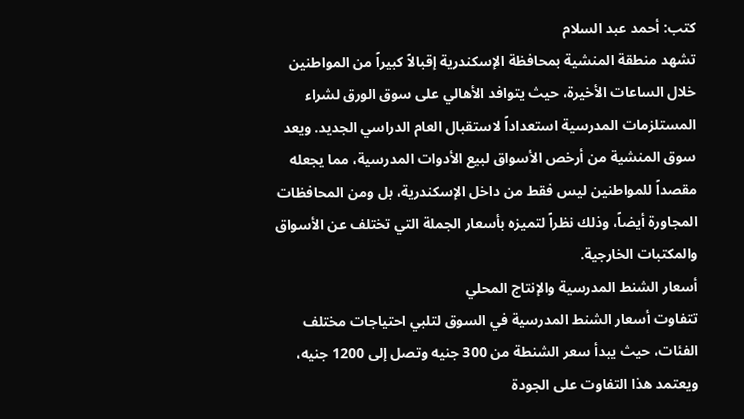كتب: أحمد عبد السلام
تشهد منطقة المنشية بمحافظة الإسكندرية إقبالاً كبيراً من المواطنين خلال الساعات الأخيرة، حيث يتوافد الأهالي على سوق الورق لشراء المستلزمات المدرسية استعداداً لاستقبال العام الدراسي الجديد. ويعد سوق المنشية من أرخص الأسواق لبيع الأدوات المدرسية، مما يجعله مقصداً للمواطنين ليس فقط من داخل الإسكندرية، بل ومن المحافظات المجاورة أيضاً، وذلك نظراً لتميزه بأسعار الجملة التي تختلف عن الأسواق والمكتبات الخارجية.
أسعار الشنط المدرسية والإنتاج المحلي
تتفاوت أسعار الشنط المدرسية في السوق لتلبي احتياجات مختلف الفئات، حيث يبدأ سعر الشنطة من 300 جنيه وتصل إلى 1200 جنيه، ويعتمد هذا التفاوت على الجودة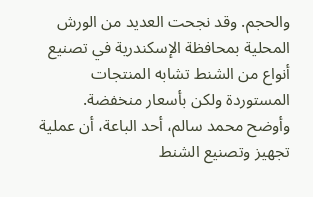والحجم. وقد نجحت العديد من الورش المحلية بمحافظة الإسكندرية في تصنيع أنواع من الشنط تشابه المنتجات المستوردة ولكن بأسعار منخفضة.
وأوضح محمد سالم، أحد الباعة، أن عملية تجهيز وتصنيع الشنط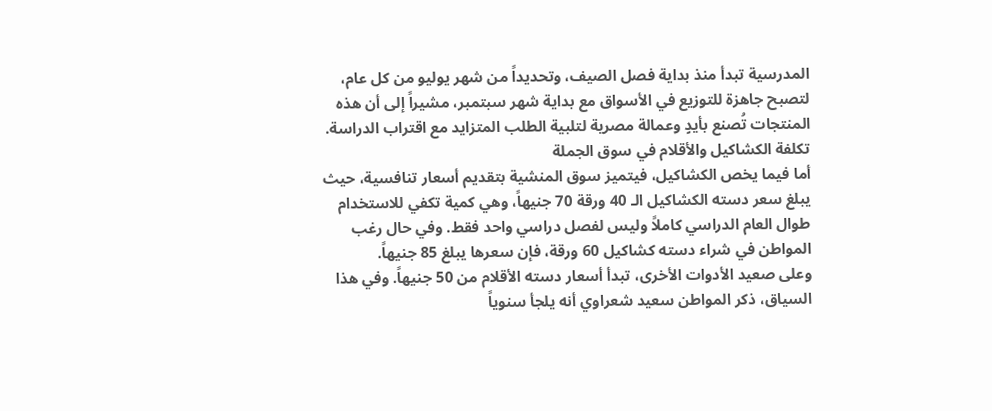المدرسية تبدأ منذ بداية فصل الصيف، وتحديداً من شهر يوليو من كل عام، لتصبح جاهزة للتوزيع في الأسواق مع بداية شهر سبتمبر، مشيراً إلى أن هذه المنتجات تُصنع بأيدٍ وعمالة مصرية لتلبية الطلب المتزايد مع اقتراب الدراسة.
تكلفة الكشاكيل والأقلام في سوق الجملة
أما فيما يخص الكشاكيل، فيتميز سوق المنشية بتقديم أسعار تنافسية، حيث يبلغ سعر دسته الكشاكيل الـ 40 ورقة 70 جنيهاً، وهي كمية تكفي للاستخدام طوال العام الدراسي كاملاً وليس لفصل دراسي واحد فقط. وفي حال رغب المواطن في شراء دسته كشاكيل 60 ورقة، فإن سعرها يبلغ 85 جنيهاً.
وعلى صعيد الأدوات الأخرى، تبدأ أسعار دسته الأقلام من 50 جنيهاً. وفي هذا السياق، ذكر المواطن سعيد شعراوي أنه يلجأ سنوياً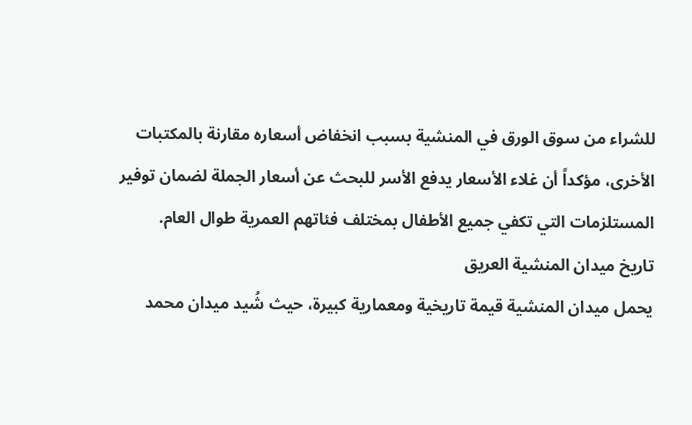للشراء من سوق الورق في المنشية بسبب انخفاض أسعاره مقارنة بالمكتبات الأخرى، مؤكداً أن غلاء الأسعار يدفع الأسر للبحث عن أسعار الجملة لضمان توفير المستلزمات التي تكفي جميع الأطفال بمختلف فئاتهم العمرية طوال العام.
تاريخ ميدان المنشية العريق
يحمل ميدان المنشية قيمة تاريخية ومعمارية كبيرة، حيث شُيد ميدان محمد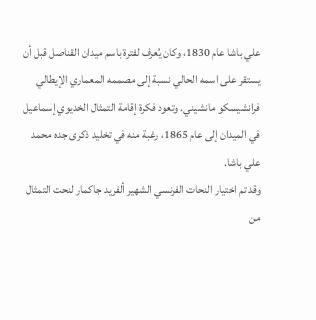علي باشا عام 1830، وكان يُعرف لفترة باسم ميدان القناصل قبل أن يستقر على اسمه الحالي نسبة إلى مصممه المعماري الإيطالي فرانشيسكو مانشيني. وتعود فكرة إقامة التمثال الخديوي إسماعيل في الميدان إلى عام 1865، رغبة منه في تخليد ذكرى جده محمد علي باشا.
وقد تم اختيار النحات الفرنسي الشهير ألفريد جاكمار لنحت التمثال من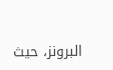البرونز، حيث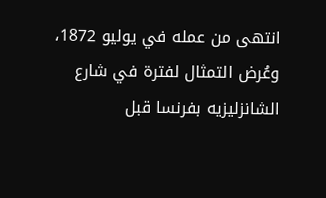انتهى من عمله في يوليو 1872، وعُرض التمثال لفترة في شارع الشانزليزيه بفرنسا قبل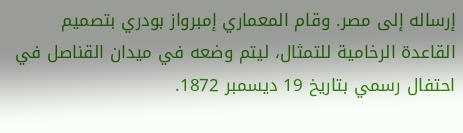إرساله إلى مصر. وقام المعماري إمبرواز بودري بتصميم القاعدة الرخامية للتمثال، ليتم وضعه في ميدان القناصل في احتفال رسمي بتاريخ 19 ديسمبر 1872.